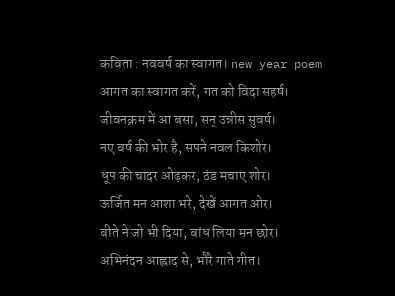कविता : नववर्ष का स्वागत। new year poem
आगत का स्वागत करें, गत को विदा सहर्ष।
जीवनक्रम में आ बसा, सन् उन्नीस सुवर्ष।
नए वर्ष की भोर है, सपने नवल किशोर।
धूप की चादर ओढ़कर, ठंड मचाए शोर।
ऊर्जित मन आशा भरे, देखें आगत ओर।
बीते ने जो भी दिया, बांध लिया मन छोर।
अभिनंदन आह्लाद से, भौंरे गाते गीत।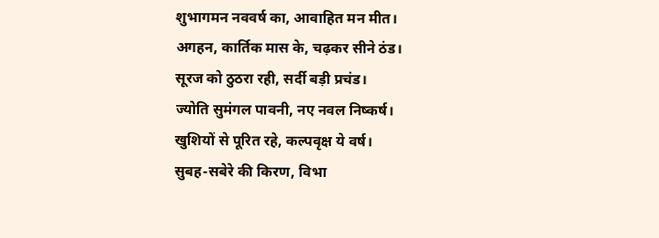शुभागमन नववर्ष का, आवाहित मन मीत।
अगहन, कार्तिक मास के, चढ़कर सीने ठंड।
सूरज को ठुठरा रही, सर्दी बड़ी प्रचंड।
ज्योति सुमंगल पावनी, नए नवल निष्कर्ष।
खुशियों से पूरित रहे, कल्पवृक्ष ये वर्ष।
सुबह-सबेरे की किरण, विभा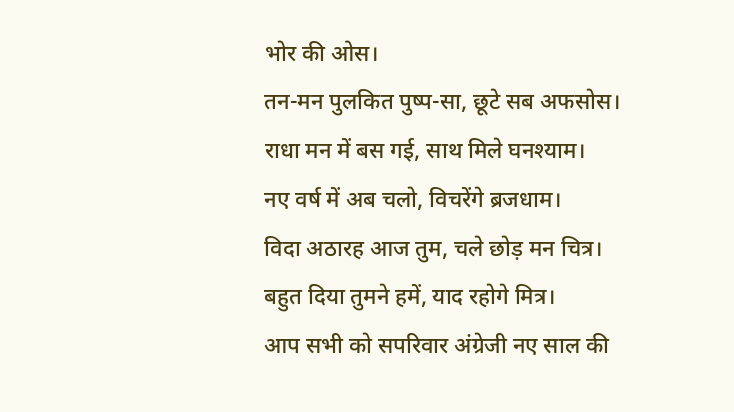भोर की ओस।
तन-मन पुलकित पुष्प-सा, छूटे सब अफसोस।
राधा मन में बस गई, साथ मिले घनश्याम।
नए वर्ष में अब चलो, विचरेंगे ब्रजधाम।
विदा अठारह आज तुम, चले छोड़ मन चित्र।
बहुत दिया तुमने हमें, याद रहोगे मित्र।
आप सभी को सपरिवार अंग्रेजी नए साल की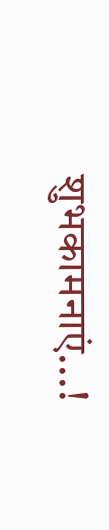शुभकामनाएं...!